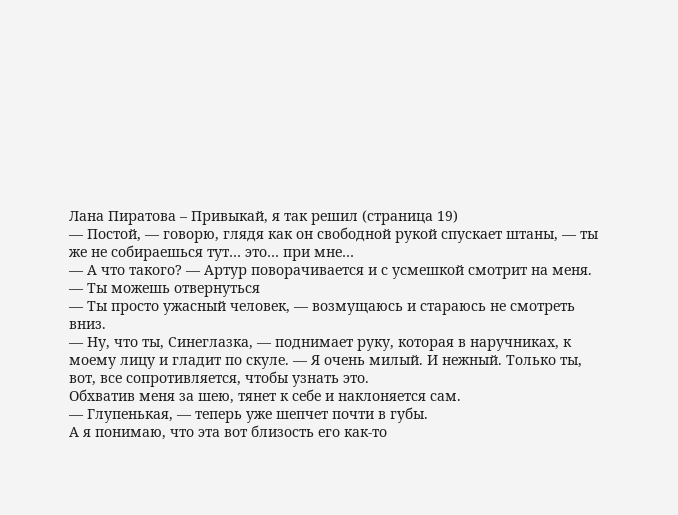Лана Пиратова – Привыкай, я так решил (страница 19)
— Постой, — говорю, глядя как он свободной рукой спускает штаны, — ты же не собираешься тут… это… при мне…
— А что такого? — Артур поворачивается и с усмешкой смотрит на меня. — Ты можешь отвернуться
— Ты просто ужасный человек, — возмущаюсь и стараюсь не смотреть вниз.
— Ну, что ты, Синеглазка, — поднимает руку, которая в наручниках, к моему лицу и гладит по скуле. — Я очень милый. И нежный. Только ты, вот, все сопротивляется, чтобы узнать это.
Обхватив меня за шею, тянет к себе и наклоняется сам.
— Глупенькая, — теперь уже шепчет почти в губы.
А я понимаю, что эта вот близость его как-то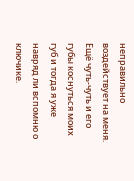неправильно воздействует на меня. Ещё чуть-чуть и его губы коснуться моих губ и тогда я уже навряд ли вспомню о ключике.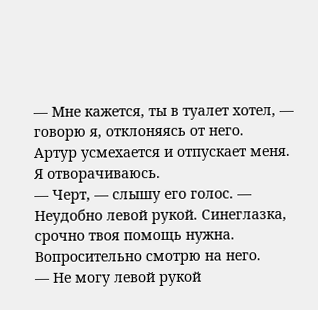— Мне кажется, ты в туалет хотел, — говорю я, отклоняясь от него.
Артур усмехается и отпускает меня.
Я отворачиваюсь.
— Черт, — слышу его голос. — Неудобно левой рукой. Синеглазка, срочно твоя помощь нужна.
Вопросительно смотрю на него.
— Не могу левой рукой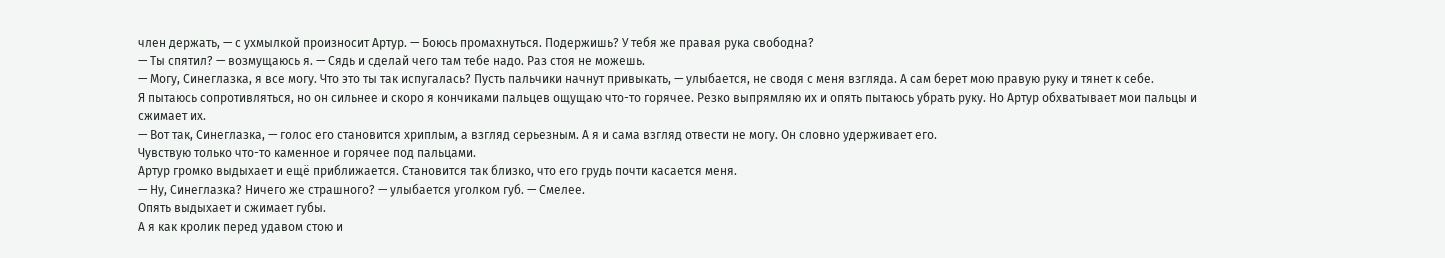член держать, — с ухмылкой произносит Артур. — Боюсь промахнуться. Подержишь? У тебя же правая рука свободна?
— Ты спятил? — возмущаюсь я. — Сядь и сделай чего там тебе надо. Раз стоя не можешь.
— Могу, Синеглазка, я все могу. Что это ты так испугалась? Пусть пальчики начнут привыкать, — улыбается, не сводя с меня взгляда. А сам берет мою правую руку и тянет к себе.
Я пытаюсь сопротивляться, но он сильнее и скоро я кончиками пальцев ощущаю что-то горячее. Резко выпрямляю их и опять пытаюсь убрать руку. Но Артур обхватывает мои пальцы и сжимает их.
— Вот так, Синеглазка, — голос его становится хриплым, а взгляд серьезным. А я и сама взгляд отвести не могу. Он словно удерживает его.
Чувствую только что-то каменное и горячее под пальцами.
Артур громко выдыхает и ещё приближается. Становится так близко, что его грудь почти касается меня.
— Ну, Синеглазка? Ничего же страшного? — улыбается уголком губ. — Смелее.
Опять выдыхает и сжимает губы.
А я как кролик перед удавом стою и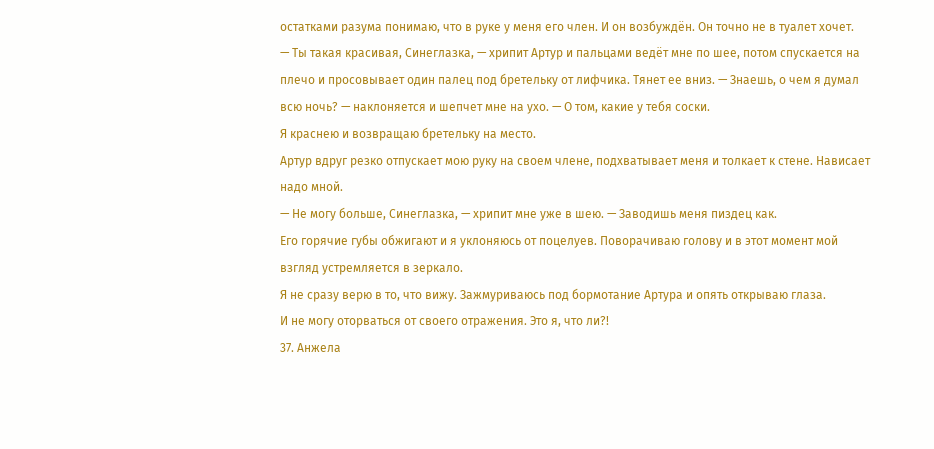остатками разума понимаю, что в руке у меня его член. И он возбуждён. Он точно не в туалет хочет.
— Ты такая красивая, Синеглазка, — хрипит Артур и пальцами ведёт мне по шее, потом спускается на плечо и просовывает один палец под бретельку от лифчика. Тянет ее вниз. — Знаешь, о чем я думал всю ночь? — наклоняется и шепчет мне на ухо. — О том, какие у тебя соски.
Я краснею и возвращаю бретельку на место.
Артур вдруг резко отпускает мою руку на своем члене, подхватывает меня и толкает к стене. Нависает надо мной.
— Не могу больше, Синеглазка, — хрипит мне уже в шею. — Заводишь меня пиздец как.
Его горячие губы обжигают и я уклоняюсь от поцелуев. Поворачиваю голову и в этот момент мой взгляд устремляется в зеркало.
Я не сразу верю в то, что вижу. Зажмуриваюсь под бормотание Артура и опять открываю глаза.
И не могу оторваться от своего отражения. Это я, что ли?!
37. Анжела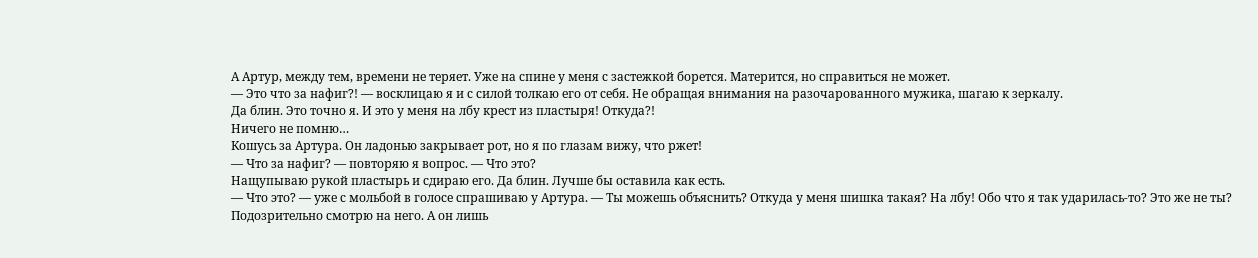А Артур, между тем, времени не теряет. Уже на спине у меня с застежкой борется. Матерится, но справиться не может.
— Это что за нафиг?! — восклицаю я и с силой толкаю его от себя. Не обращая внимания на разочарованного мужика, шагаю к зеркалу.
Да блин. Это точно я. И это у меня на лбу крест из пластыря! Откуда?!
Ничего не помню…
Кошусь за Артура. Он ладонью закрывает рот, но я по глазам вижу, что ржет!
— Что за нафиг? — повторяю я вопрос. — Что это?
Нащупываю рукой пластырь и сдираю его. Да блин. Лучше бы оставила как есть.
— Что это? — уже с мольбой в голосе спрашиваю у Артура. — Ты можешь объяснить? Откуда у меня шишка такая? На лбу! Обо что я так ударилась-то? Это же не ты?
Подозрительно смотрю на него. А он лишь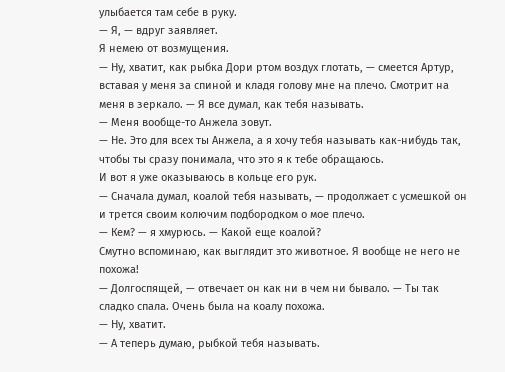улыбается там себе в руку.
— Я, — вдруг заявляет.
Я немею от возмущения.
— Ну, хватит, как рыбка Дори ртом воздух глотать, — смеется Артур, вставая у меня за спиной и кладя голову мне на плечо. Смотрит на меня в зеркало. — Я все думал, как тебя называть.
— Меня вообще-то Анжела зовут.
— Не. Это для всех ты Анжела, а я хочу тебя называть как-нибудь так, чтобы ты сразу понимала, что это я к тебе обращаюсь.
И вот я уже оказываюсь в кольце его рук.
— Сначала думал, коалой тебя называть, — продолжает с усмешкой он и трется своим колючим подбородком о мое плечо.
— Кем? — я хмурюсь. — Какой еще коалой?
Смутно вспоминаю, как выглядит это животное. Я вообще не него не похожа!
— Долгоспящей, — отвечает он как ни в чем ни бывало. — Ты так сладко спала. Очень была на коалу похожа.
— Ну, хватит.
— А теперь думаю, рыбкой тебя называть.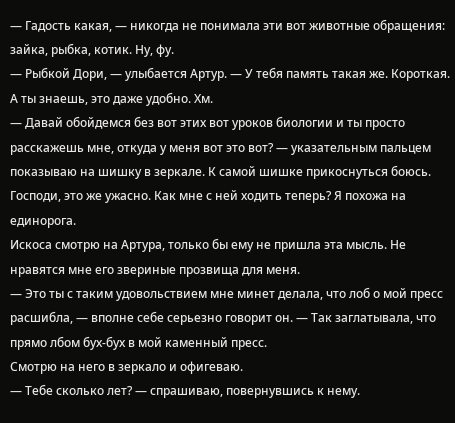— Гадость какая, — никогда не понимала эти вот животные обращения: зайка, рыбка, котик. Ну, фу.
— Рыбкой Дори, — улыбается Артур. — У тебя память такая же. Короткая. А ты знаешь, это даже удобно. Хм.
— Давай обойдемся без вот этих вот уроков биологии и ты просто расскажешь мне, откуда у меня вот это вот? — указательным пальцем показываю на шишку в зеркале. К самой шишке прикоснуться боюсь. Господи, это же ужасно. Как мне с ней ходить теперь? Я похожа на единорога.
Искоса смотрю на Артура, только бы ему не пришла эта мысль. Не нравятся мне его звериные прозвища для меня.
— Это ты с таким удовольствием мне минет делала, что лоб о мой пресс расшибла, — вполне себе серьезно говорит он. — Так заглатывала, что прямо лбом бух-бух в мой каменный пресс.
Смотрю на него в зеркало и офигеваю.
— Тебе сколько лет? — спрашиваю, повернувшись к нему.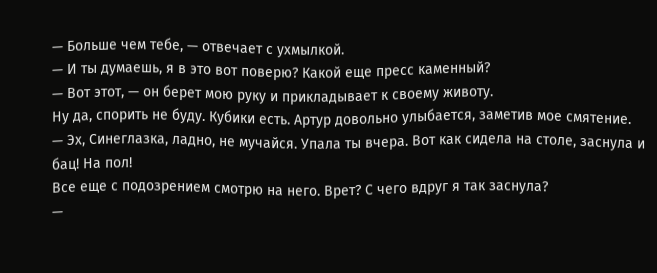— Больше чем тебе, — отвечает с ухмылкой.
— И ты думаешь, я в это вот поверю? Какой еще пресс каменный?
— Вот этот, — он берет мою руку и прикладывает к своему животу.
Ну да, спорить не буду. Кубики есть. Артур довольно улыбается, заметив мое смятение.
— Эх, Синеглазка, ладно, не мучайся. Упала ты вчера. Вот как сидела на столе, заснула и бац! На пол!
Все еще с подозрением смотрю на него. Врет? С чего вдруг я так заснула?
—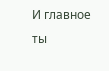И главное ты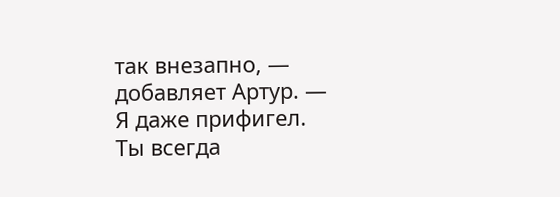так внезапно, — добавляет Артур. — Я даже прифигел. Ты всегда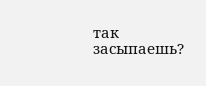так засыпаешь?